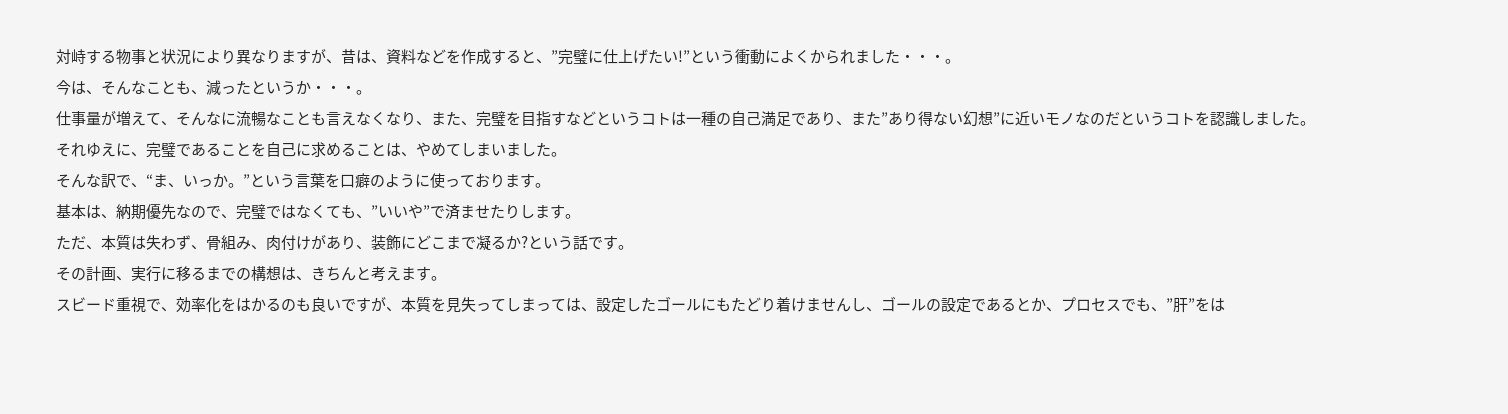対峙する物事と状況により異なりますが、昔は、資料などを作成すると、”完璧に仕上げたい!”という衝動によくかられました・・・。
今は、そんなことも、減ったというか・・・。
仕事量が増えて、そんなに流暢なことも言えなくなり、また、完璧を目指すなどというコトは一種の自己満足であり、また”あり得ない幻想”に近いモノなのだというコトを認識しました。
それゆえに、完璧であることを自己に求めることは、やめてしまいました。
そんな訳で、“ま、いっか。”という言葉を口癖のように使っております。
基本は、納期優先なので、完璧ではなくても、”いいや”で済ませたりします。
ただ、本質は失わず、骨組み、肉付けがあり、装飾にどこまで凝るか?という話です。
その計画、実行に移るまでの構想は、きちんと考えます。
スビード重視で、効率化をはかるのも良いですが、本質を見失ってしまっては、設定したゴールにもたどり着けませんし、ゴールの設定であるとか、プロセスでも、”肝”をは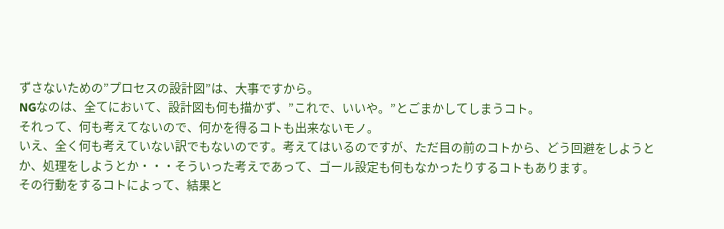ずさないための”プロセスの設計図”は、大事ですから。
NGなのは、全てにおいて、設計図も何も描かず、”これで、いいや。”とごまかしてしまうコト。
それって、何も考えてないので、何かを得るコトも出来ないモノ。
いえ、全く何も考えていない訳でもないのです。考えてはいるのですが、ただ目の前のコトから、どう回避をしようとか、処理をしようとか・・・そういった考えであって、ゴール設定も何もなかったりするコトもあります。
その行動をするコトによって、結果と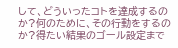して、どういったコトを達成するのか?何のために、その行動をするのか?得たい結果のゴール設定まで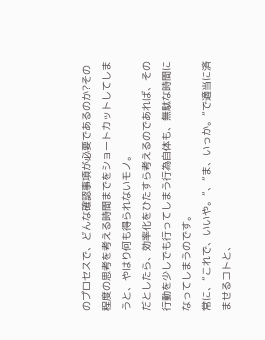のプロセスで、どんな確認事項が必要であるのか?その程度の思考を考える時間までをショートカットしてしまうと、やはり何も得られないモノ。
だとしたら、効率化をひたすら考えるのであれば、その行動を少しでも行ってしまう行為自体も、無駄な時間になってしまうのです。
常に、”これで、いいや。”、”ま、いっか。”で適当に済ませるコトと、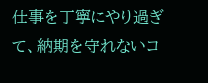仕事を丁寧にやり過ぎて、納期を守れないコ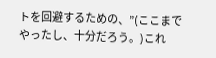トを回避するための、”(ここまでやったし、十分だろう。)これ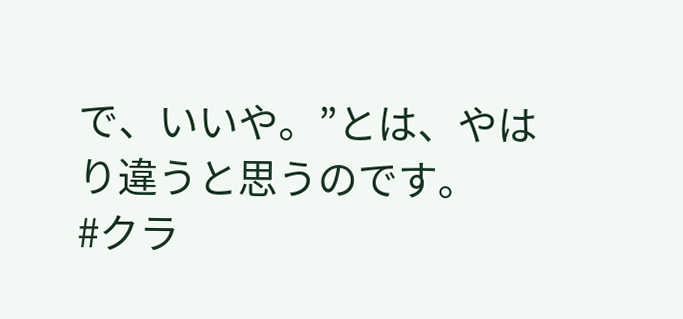で、いいや。”とは、やはり違うと思うのです。
#クラ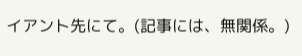イアント先にて。(記事には、無関係。)